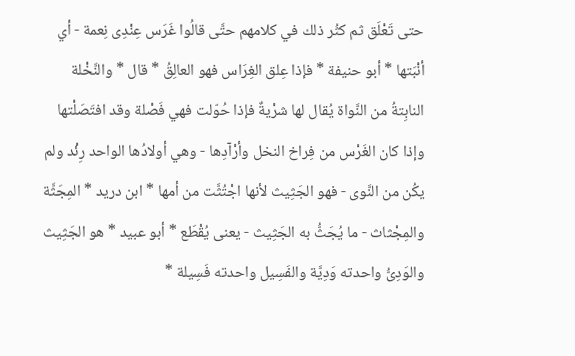حتى تَعْلَق ثم كثُر ذلك في كلامهم حتَّى قالُوا غَرَس عِنْدِى نِعمة - أي أنْبَتها * أبو حنيفة * فإذا عِلق الغِرَاس فهو العالِقُ * قال * والنَّخْلة النابِتةُ من النَّواة يُقال لها شرْيةٌ فإذا حُوّلت فهي فَصْلة وقد افتَصَلْتها وإذا كان الغَرْس من فِراخ النخل وأرْآدِها - وهي أولادُها الواحد رِئْد ولم يكُن من النَّوى - فهو الجَثِيث لأنها اجْتُثَّت من أمها * ابن دريد * المِجَثَّة والمِجْثاث - ما يُجَثُّ به الجَثِيث - يعنى يُقْطَع * أبو عبيد * هو الجَثِيث والوَدِىُّ واحدته وَدِيَّة والفَسِيل واحدته فَسِيلة *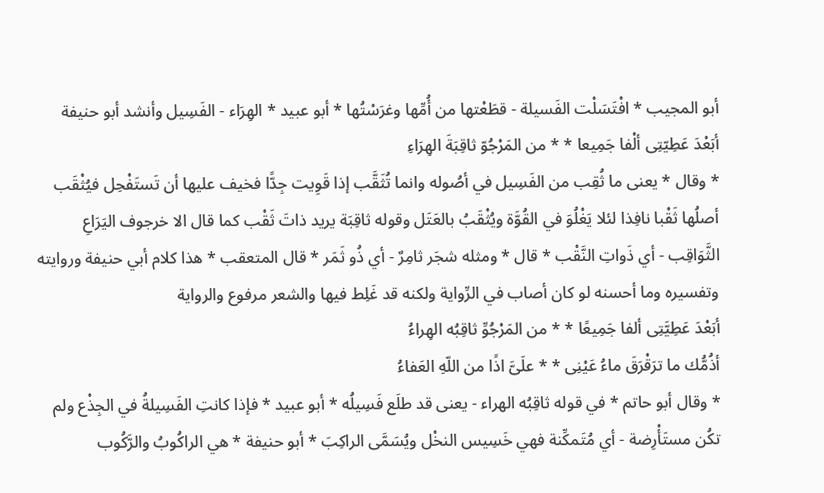أبو المجيب * افْتَسَلْت الفَسيلة - قطَعْتها من أُمِّها وغرَسْتُها * أبو عبيد * الهِرَاء - الفَسِيل وأنشد أبو حنيفة
أبَعْدَ عَطِيّتِى ألْفا جَمِيعا * * من المَرْجُوّ ثاقِبَةَ الهِرَاءِ
* وقال * يعنى ما ثُقِب من الفَسِيل في أصُوله وانما تُثَقَّب إذا قَوِيت جِدًّا فخيف عليها أن تَستَفْحِل فيُثْقَب أصلُها ثَقْبا نافِذا لئلا يَغْلُوَ في القُوَّة ويُثْقَبُ بالعَتَل وقوله ثاقِبَة يريد ذاتَ ثَقْب كما قال الا خرجوف اليَرَاعِ الثَّوَاقِب - أي ذَواتِ النَّقْب * قال * ومثله شجَر ثامِرٌ - أي ذُو ثَمَر * قال المتعقب * هذا كلام أبي حنيفة وروايته وتفسيره وما أحسنه لو كان أصاب في الرِّواية ولكنه قد غَلِط فيها والشعر مرفوع والرواية
أبَعْدَ عَطِيَّتِى ألفا جَمِيعًا * * من المَرْجُوِّ ثاقِبُه الهِراءُ
أذُمُّك ما ترَقْرَقَ ماءُ عَيْنِى * * علَىَّ اذًا من اللّهِ العَفاءُ
* وقال أبو حاتم * في قوله ثاقِبُه الهراء - يعنى قد طلَع فَسِيلُه * أبو عبيد * فإذا كانتِ الفَسِيلةُ في الجِذْع ولم تكُن مستَأْرِضة - أي مُتَمكِّنة فهي خَسِيس النخْل ويُسَمَّى الراكِبَ * أبو حنيفة * هي الراكُوبُ والرَّكُوب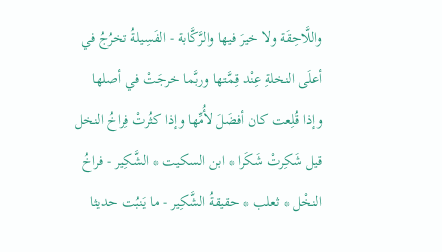واللَّاحِقَة ولا خيرَ فيها والرَّكَّابة - الفَسِيلةُ تخرُجُ في أعلَى النخلةِ عِنْد قِمَّتها وربَّما خرجَتْ في أصلها وإذا قُلِعت كان أفضَلَ لأُمِّها وإذا كثُرتْ فِراخُ النخل قيل شَكِرتْ شَكَرا * ابن السكيت * الشَّكِير - فراخُ النخْل * ثعلب * حقيقةُ الشَّكِير - ما يَنبُت حديثا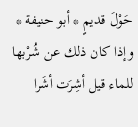حَوْلَ قديمٍ * أبو حنيفة * وإذا كان ذلك عن شُرْبها للماء قيل أشِرَت أشَرا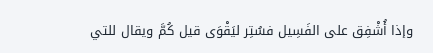وإذا أُشْفِق على الفَسِيل فسُتِر ليَقْوَى قيل كُمَّ ويقال للتي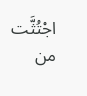اجْتُثَّت من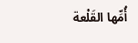أُمِّها القَلْعة